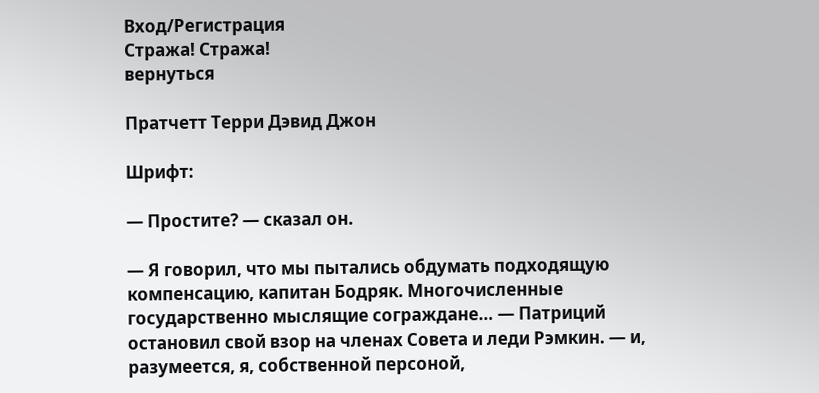Вход/Регистрация
Стража! Стража!
вернуться

Пратчетт Терри Дэвид Джон

Шрифт:

— Простите? — сказал он.

— Я говорил, что мы пытались обдумать подходящую компенсацию, капитан Бодряк. Многочисленные государственно мыслящие сограждане… — Патриций остановил свой взор на членах Совета и леди Рэмкин. — и, разумеется, я, собственной персоной,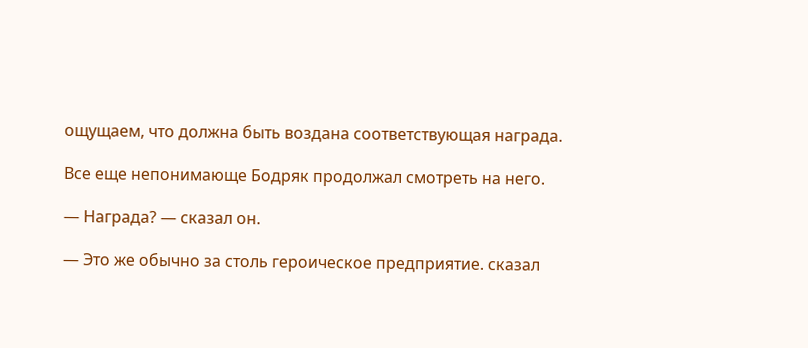ощущаем, что должна быть воздана соответствующая награда.

Все еще непонимающе Бодряк продолжал смотреть на него.

— Награда? — сказал он.

— Это же обычно за столь героическое предприятие. сказал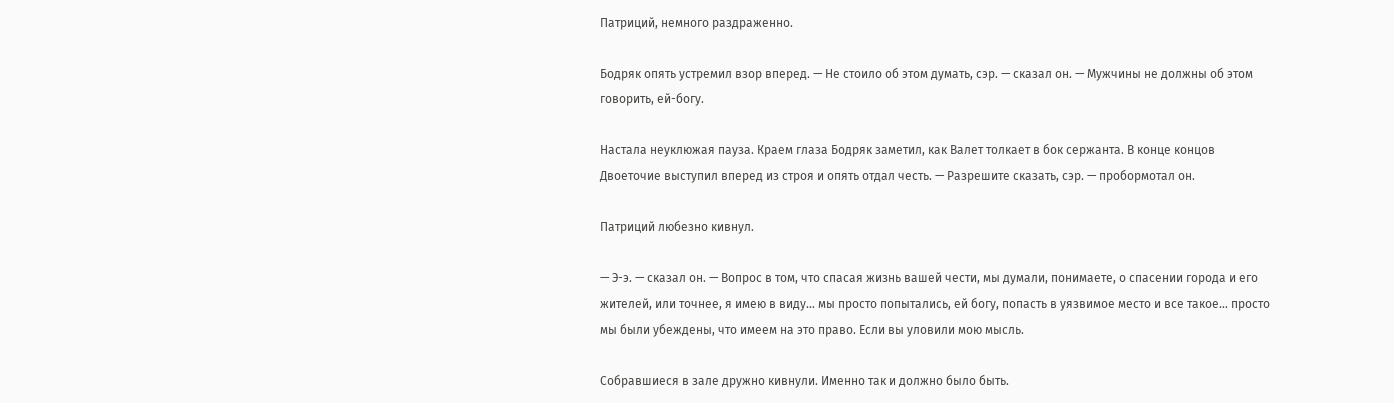Патриций, немного раздраженно.

Бодряк опять устремил взор вперед. — Не стоило об этом думать, сэр. — сказал он. — Мужчины не должны об этом говорить, ей-богу.

Настала неуклюжая пауза. Краем глаза Бодряк заметил, как Валет толкает в бок сержанта. В конце концов Двоеточие выступил вперед из строя и опять отдал честь. — Разрешите сказать, сэр. — пробормотал он.

Патриций любезно кивнул.

— Э-э. — сказал он. — Вопрос в том, что спасая жизнь вашей чести, мы думали, понимаете, о спасении города и его жителей, или точнее, я имею в виду… мы просто попытались, ей богу, попасть в уязвимое место и все такое… просто мы были убеждены, что имеем на это право. Если вы уловили мою мысль.

Собравшиеся в зале дружно кивнули. Именно так и должно было быть.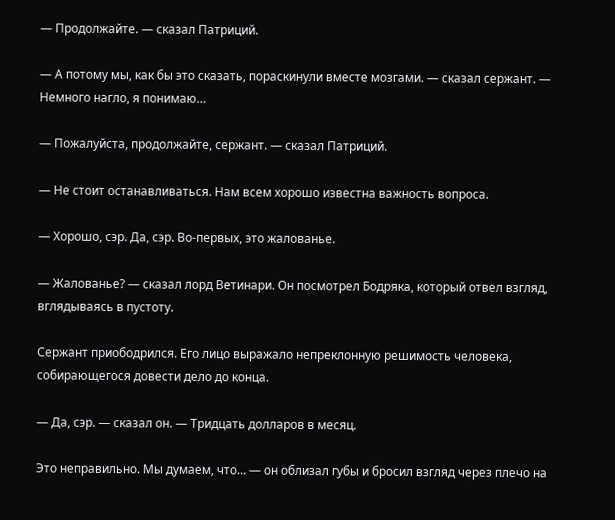— Продолжайте. — сказал Патриций.

— А потому мы, как бы это сказать, пораскинули вместе мозгами. — сказал сержант. — Немного нагло, я понимаю…

— Пожалуйста, продолжайте, сержант. — сказал Патриций.

— Не стоит останавливаться. Нам всем хорошо известна важность вопроса.

— Хорошо, сэр. Да, сэр. Во-первых, это жалованье.

— Жалованье? — сказал лорд Ветинари. Он посмотрел Бодряка, который отвел взгляд, вглядываясь в пустоту.

Сержант приободрился. Его лицо выражало непреклонную решимость человека, собирающегося довести дело до конца.

— Да, сэр. — сказал он. — Тридцать долларов в месяц.

Это неправильно. Мы думаем, что… — он облизал губы и бросил взгляд через плечо на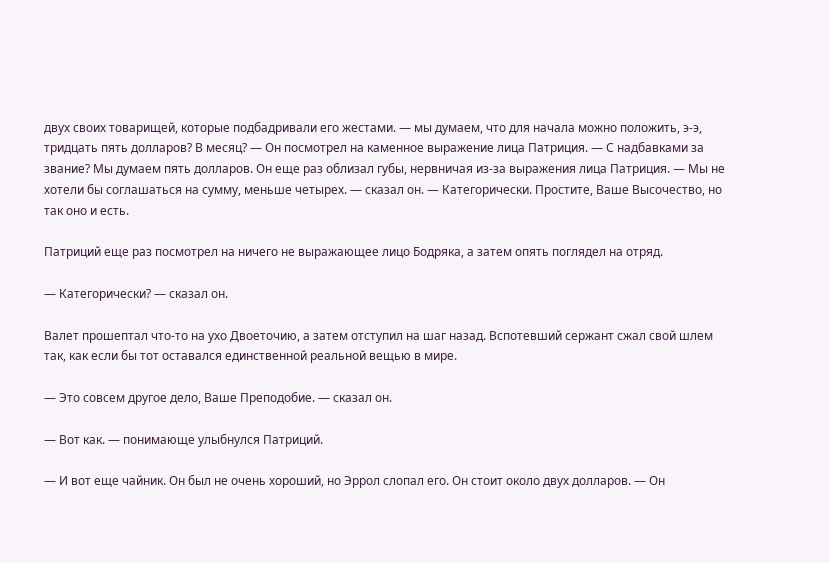двух своих товарищей, которые подбадривали его жестами. — мы думаем, что для начала можно положить, э-э, тридцать пять долларов? В месяц? — Он посмотрел на каменное выражение лица Патриция. — С надбавками за звание? Мы думаем пять долларов. Он еще раз облизал губы, нервничая из-за выражения лица Патриция. — Мы не хотели бы соглашаться на сумму, меньше четырех. — сказал он. — Категорически. Простите, Ваше Высочество, но так оно и есть.

Патриций еще раз посмотрел на ничего не выражающее лицо Бодряка, а затем опять поглядел на отряд.

— Категорически? — сказал он.

Валет прошептал что-то на ухо Двоеточию, а затем отступил на шаг назад. Вспотевший сержант сжал свой шлем так, как если бы тот оставался единственной реальной вещью в мире.

— Это совсем другое дело, Ваше Преподобие. — сказал он.

— Вот как. — понимающе улыбнулся Патриций.

— И вот еще чайник. Он был не очень хороший, но Эррол слопал его. Он стоит около двух долларов. — Он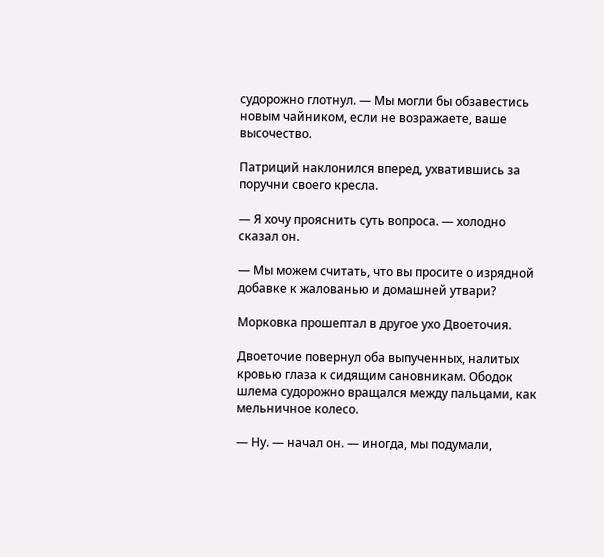судорожно глотнул. — Мы могли бы обзавестись новым чайником, если не возражаете, ваше высочество.

Патриций наклонился вперед, ухватившись за поручни своего кресла.

— Я хочу прояснить суть вопроса. — холодно сказал он.

— Мы можем считать, что вы просите о изрядной добавке к жалованью и домашней утвари?

Морковка прошептал в другое ухо Двоеточия.

Двоеточие повернул оба выпученных, налитых кровью глаза к сидящим сановникам. Ободок шлема судорожно вращался между пальцами, как мельничное колесо.

— Ну. — начал он. — иногда, мы подумали,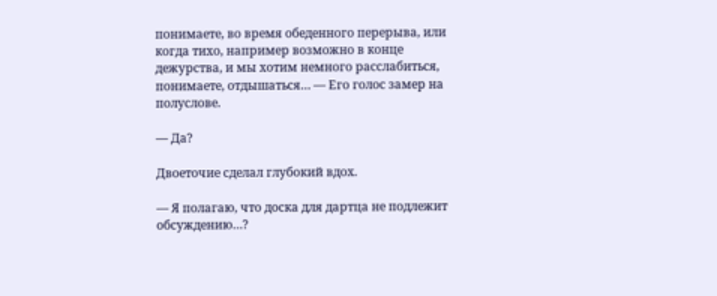понимаете, во время обеденного перерыва, или когда тихо, например возможно в конце дежурства, и мы хотим немного расслабиться, понимаете, отдышаться… — Его голос замер на полуслове.

— Да?

Двоеточие сделал глубокий вдох.

— Я полагаю, что доска для дартца не подлежит обсуждению…?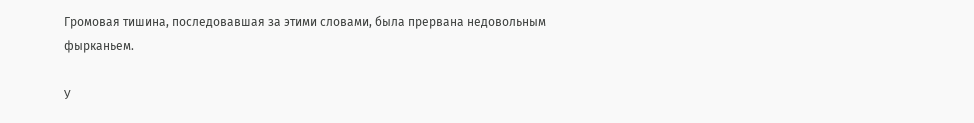Громовая тишина, последовавшая за этими словами, была прервана недовольным фырканьем.

У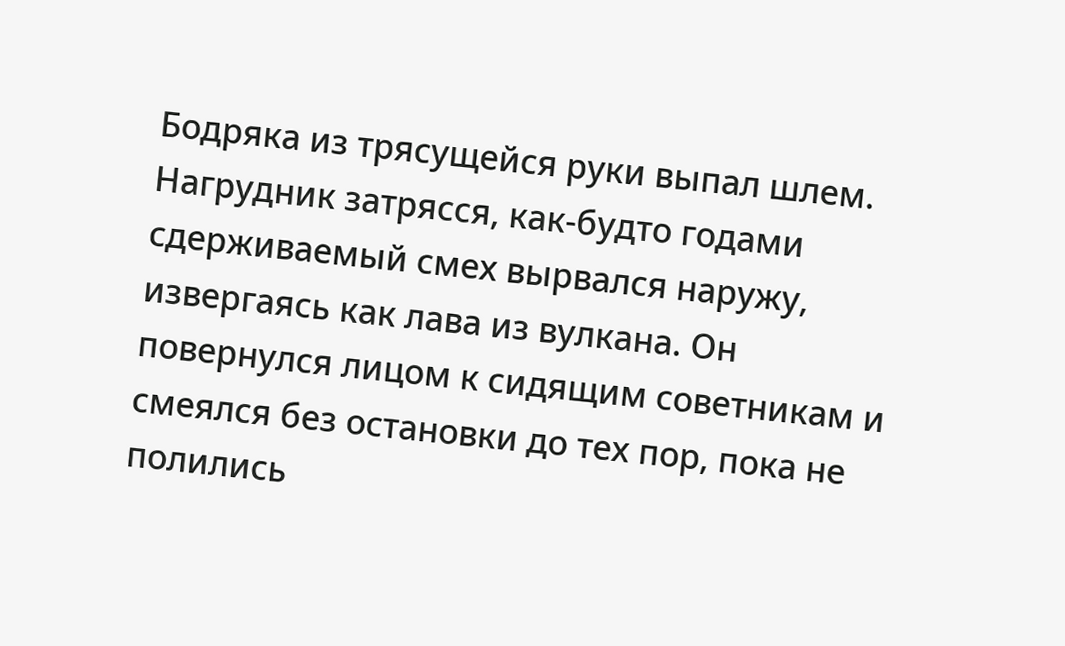Бодряка из трясущейся руки выпал шлем. Нагрудник затрясся, как-будто годами сдерживаемый смех вырвался наружу, извергаясь как лава из вулкана. Он повернулся лицом к сидящим советникам и смеялся без остановки до тех пор, пока не полились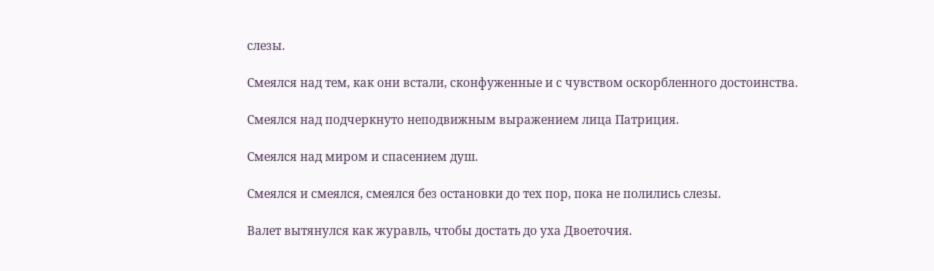слезы.

Смеялся над тем, как они встали, сконфуженные и с чувством оскорбленного достоинства.

Смеялся над подчеркнуто неподвижным выражением лица Патриция.

Смеялся над миром и спасением душ.

Смеялся и смеялся, смеялся без остановки до тех пор, пока не полились слезы.

Валет вытянулся как журавль, чтобы достать до уха Двоеточия.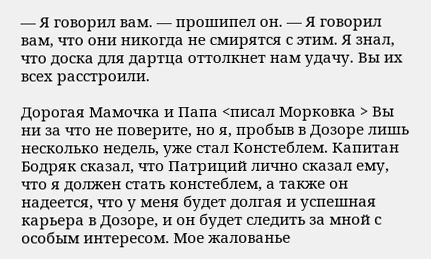— Я говорил вам. — прошипел он. — Я говорил вам, что они никогда не смирятся с этим. Я знал, что доска для дартца оттолкнет нам удачу. Вы их всех расстроили.

Дорогая Мамочка и Папа <писал Морковка > Вы ни за что не поверите, но я, пробыв в Дозоре лишь несколько недель, уже стал Констеблем. Капитан Бодряк сказал, что Патриций лично сказал ему, что я должен стать констеблем, а также он надеется, что у меня будет долгая и успешная карьера в Дозоре, и он будет следить за мной с особым интересом. Мое жалованье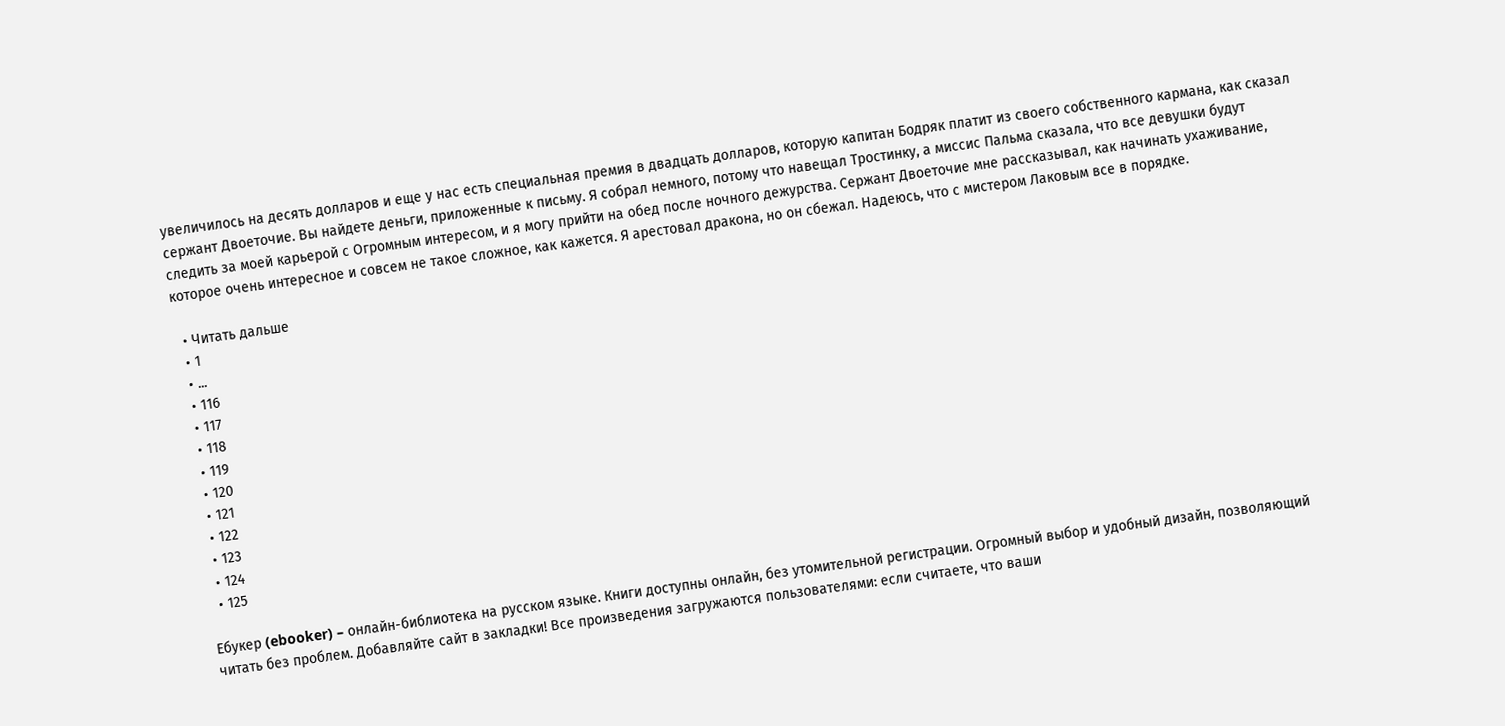увеличилось на десять долларов и еще у нас есть специальная премия в двадцать долларов, которую капитан Бодряк платит из своего собственного кармана, как сказал сержант Двоеточие. Вы найдете деньги, приложенные к письму. Я собрал немного, потому что навещал Тростинку, а миссис Пальма сказала, что все девушки будут следить за моей карьерой с Огромным интересом, и я могу прийти на обед после ночного дежурства. Сержант Двоеточие мне рассказывал, как начинать ухаживание, которое очень интересное и совсем не такое сложное, как кажется. Я арестовал дракона, но он сбежал. Надеюсь, что с мистером Лаковым все в порядке.

  • Читать дальше
  • 1
  • ...
  • 116
  • 117
  • 118
  • 119
  • 120
  • 121
  • 122
  • 123
  • 124
  • 125

Ебукер (ebooker) – онлайн-библиотека на русском языке. Книги доступны онлайн, без утомительной регистрации. Огромный выбор и удобный дизайн, позволяющий читать без проблем. Добавляйте сайт в закладки! Все произведения загружаются пользователями: если считаете, что ваши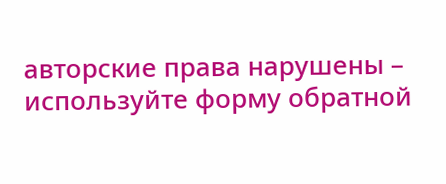авторские права нарушены – используйте форму обратной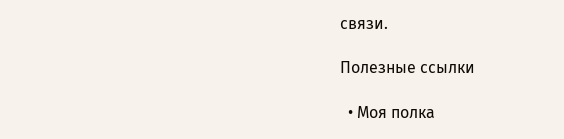связи.

Полезные ссылки

  • Моя полка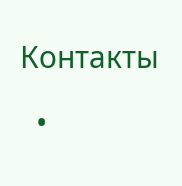Контакты

  •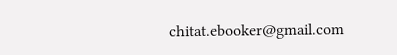chitat.ebooker@gmail.com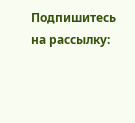Подпишитесь на рассылку: